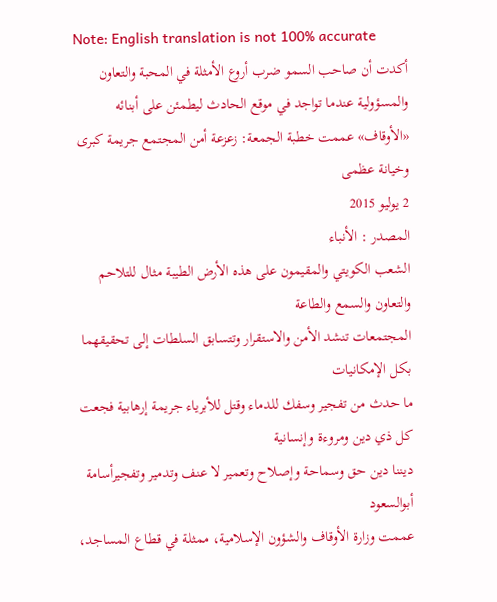Note: English translation is not 100% accurate
أكدت أن صاحب السمو ضرب أروع الأمثلة في المحبة والتعاون والمسؤولية عندما تواجد في موقع الحادث ليطمئن على أبنائه
«الأوقاف» عممت خطبة الجمعة: زعزعة أمن المجتمع جريمة كبرى وخيانة عظمى
2 يوليو 2015
المصدر : الأنباء
الشعب الكويتي والمقيمون على هذه الأرض الطيبة مثال للتلاحم والتعاون والسمع والطاعة
المجتمعات تنشد الأمن والاستقرار وتتسابق السلطات إلى تحقيقهما بكل الإمكانيات
ما حدث من تفجير وسفك للدماء وقتل للأبرياء جريمة إرهابية فجعت كل ذي دين ومروءة وإنسانية
ديننا دين حق وسماحة وإصلاح وتعمير لا عنف وتدمير وتفجيرأسامة أبوالسعود
عممت وزارة الأوقاف والشؤون الإسلامية، ممثلة في قطاع المساجد،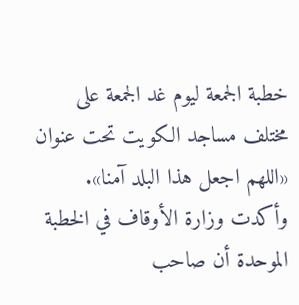خطبة الجمعة ليوم غد الجمعة على مختلف مساجد الكويت تحت عنوان «اللهم اجعل هذا البلد آمنا».
وأكدت وزارة الأوقاف في الخطبة الموحدة أن صاحب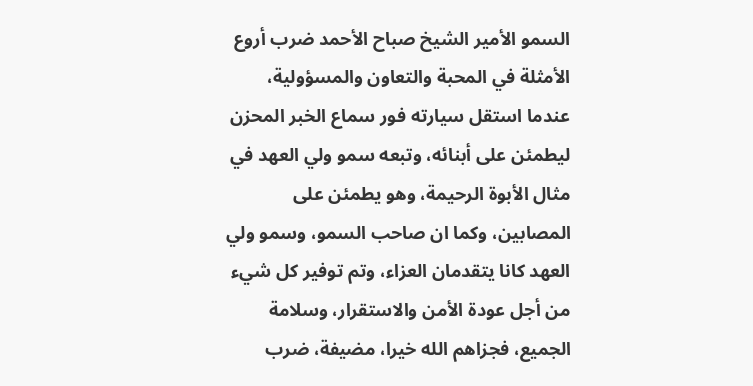السمو الأمير الشيخ صباح الأحمد ضرب أروع الأمثلة في المحبة والتعاون والمسؤولية، عندما استقل سيارته فور سماع الخبر المحزن ليطمئن على أبنائه، وتبعه سمو ولي العهد في مثال الأبوة الرحيمة، وهو يطمئن على المصابين، وكما ان صاحب السمو، وسمو ولي العهد كانا يتقدمان العزاء، وتم توفير كل شيء من أجل عودة الأمن والاستقرار، وسلامة الجميع، فجزاهم الله خيرا، مضيفة، ضرب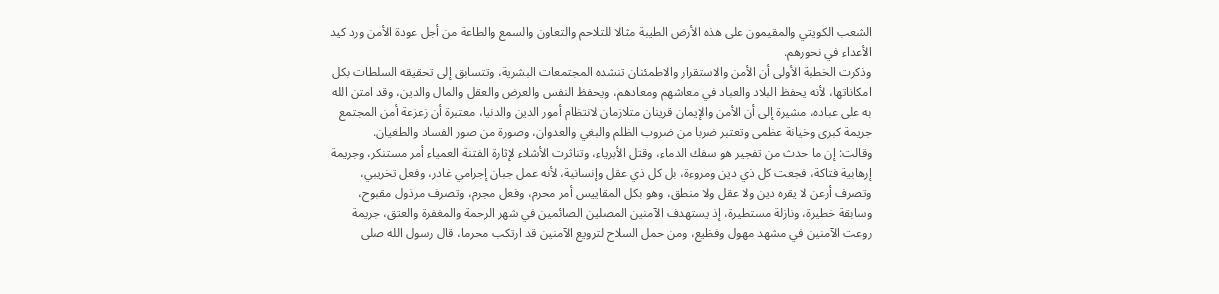الشعب الكويتي والمقيمون على هذه الأرض الطيبة مثالا للتلاحم والتعاون والسمع والطاعة من أجل عودة الأمن ورد كيد الأعداء في نحورهم.
وذكرت الخطبة الأولى أن الأمن والاستقرار والاطمئنان تنشده المجتمعات البشرية، وتتسابق إلى تحقيقه السلطات بكل امكاناتها، لأنه يحفظ البلاد والعباد في معاشهم ومعادهم، ويحفظ النفس والعرض والعقل والمال والدين، وقد امتن الله به على عباده، مشيرة إلى أن الأمن والإيمان قرينان متلازمان لانتظام أمور الدين والدنيا، معتبرة أن زعزعة أمن المجتمع جريمة كبرى وخيانة عظمى وتعتبر ضربا من ضروب الظلم والبغي والعدوان، وصورة من صور الفساد والطغيان.
وقالت: إن ما حدث من تفجير هو سفك الدماء، وقتل الأبرياء، وتناثرت الأشلاء لإثارة الفتنة العمياء أمر مستنكر، وجريمة إرهابية فتاكة، فجعت كل ذي دين ومروءة، بل كل ذي عقل وإنسانية، لأنه عمل جبان إجرامي غادر، وفعل تخريبي، وتصرف أرعن لا يقره دين ولا عقل ولا منطق، وهو بكل المقاييس أمر محرم، وفعل مجرم، وتصرف مرذول مقبوح، وسابقة خطيرة، ونازلة مستطيرة، إذ يستهدف الآمنين المصلين الصائمين في شهر الرحمة والمغفرة والعتق، جريمة روعت الآمنين في مشهد مهول وفظيع، ومن حمل السلاح لترويع الآمنين قد ارتكب محرما، قال رسول الله صلى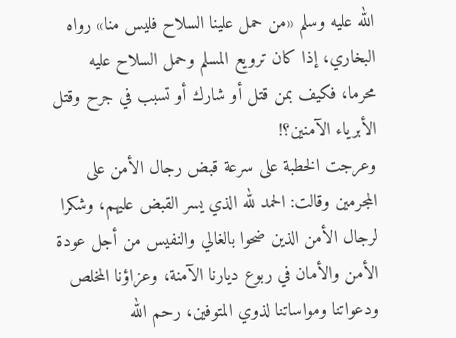الله عليه وسلم «من حمل علينا السلاح فليس منا» رواه البخاري، إذا كان ترويع المسلم وحمل السلاح عليه محرما، فكيف بمن قتل أو شارك أو تسبب في جرح وقتل الأبرياء الآمنين؟!
وعرجت الخطبة على سرعة قبض رجال الأمن على المجرمين وقالت: الحمد لله الذي يسر القبض عليهم، وشكرا لرجال الأمن الذين ضحوا بالغالي والنفيس من أجل عودة الأمن والأمان في ربوع ديارنا الآمنة، وعزاؤنا المخلص ودعواتنا ومواساتنا لذوي المتوفين، رحم الله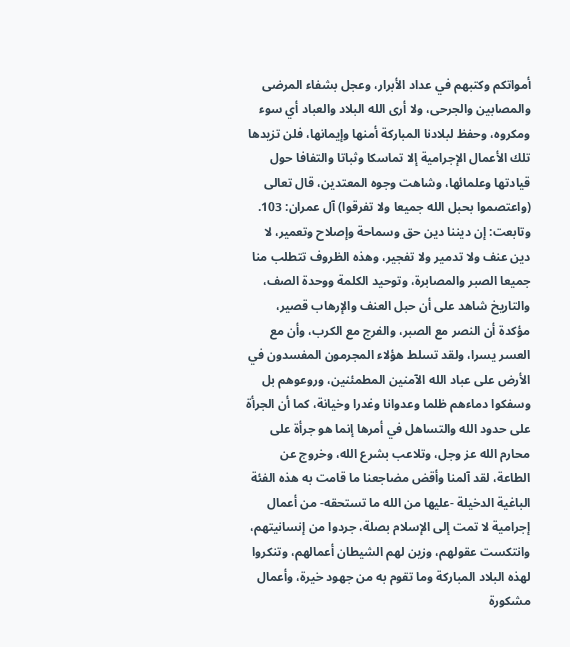أمواتكم وكتبهم في عداد الأبرار، وعجل بشفاء المرضى والمصابين والجرحى، ولا أرى الله البلاد والعباد أي سوء ومكروه، وحفظ لبلادنا المباركة أمنها وإيمانها، فلن تزيدها تلك الأعمال الإجرامية إلا تماسكا وثباتا والتفافا حول قيادتها وعلمائها، وشاهت وجوه المعتدين، قال تعالى (واعتصموا بحبل الله جميعا ولا تفرقوا) آل عمران: 103.
وتابعت: إن ديننا دين حق وسماحة وإصلاح وتعمير، لا دين عنف ولا تدمير ولا تفجير، وهذه الظروف تتطلب منا جميعا الصبر والمصابرة، وتوحيد الكلمة ووحدة الصف، والتاريخ شاهد على أن حبل العنف والإرهاب قصير، مؤكدة أن النصر مع الصبر، والفرج مع الكرب، وأن مع العسر يسرا، ولقد تسلط هؤلاء المجرمون المفسدون في الأرض على عباد الله الآمنين المطمئنين، وروعوهم بل وسفكوا دماءهم ظلما وعدوانا وغدرا وخيانة، كما أن الجرأة على حدود الله والتساهل في أمرها إنما هو جرأة على محارم الله عز وجل، وتلاعب بشرع الله، وخروج عن الطاعة، لقد آلمنا وأقض مضاجعنا ما قامت به هذه الفئة الباغية الدخيلة -عليها من الله ما تستحقه- من أعمال إجرامية لا تمت إلى الإسلام بصلة، جردوا من إنسانيتهم، وانتكست عقولهم، وزين لهم الشيطان أعمالهم، وتنكروا لهذه البلاد المباركة وما تقوم به من جهود خيرة، وأعمال مشكورة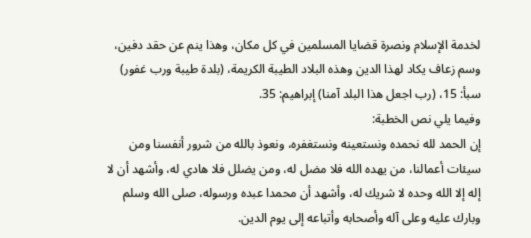لخدمة الإسلام ونصرة قضايا المسلمين في كل مكان، وهذا ينم عن حقد دفين، وسم زعاف يكاد لهذا الدين وهذه البلاد الطيبة الكريمة، (بلدة طيبة ورب غفور) سبأ: 15، (رب اجعل هذا البلد آمنا) إبراهيم: 35.
وفيما يلي نص الخطبة:
إن الحمد لله نحمده ونستعينه ونستغفره، ونعوذ بالله من شرور أنفسنا ومن سيئات أعمالنا، من يهده الله فلا مضل له، ومن يضلل فلا هادي له، وأشهد أن لا إله إلا الله وحده لا شريك له، وأشهد أن محمدا عبده ورسوله، صلى الله وسلم وبارك عليه وعلى آله وأصحابه وأتباعه إلى يوم الدين.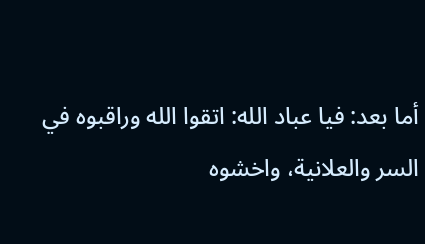أما بعد: فيا عباد الله: اتقوا الله وراقبوه في السر والعلانية، واخشوه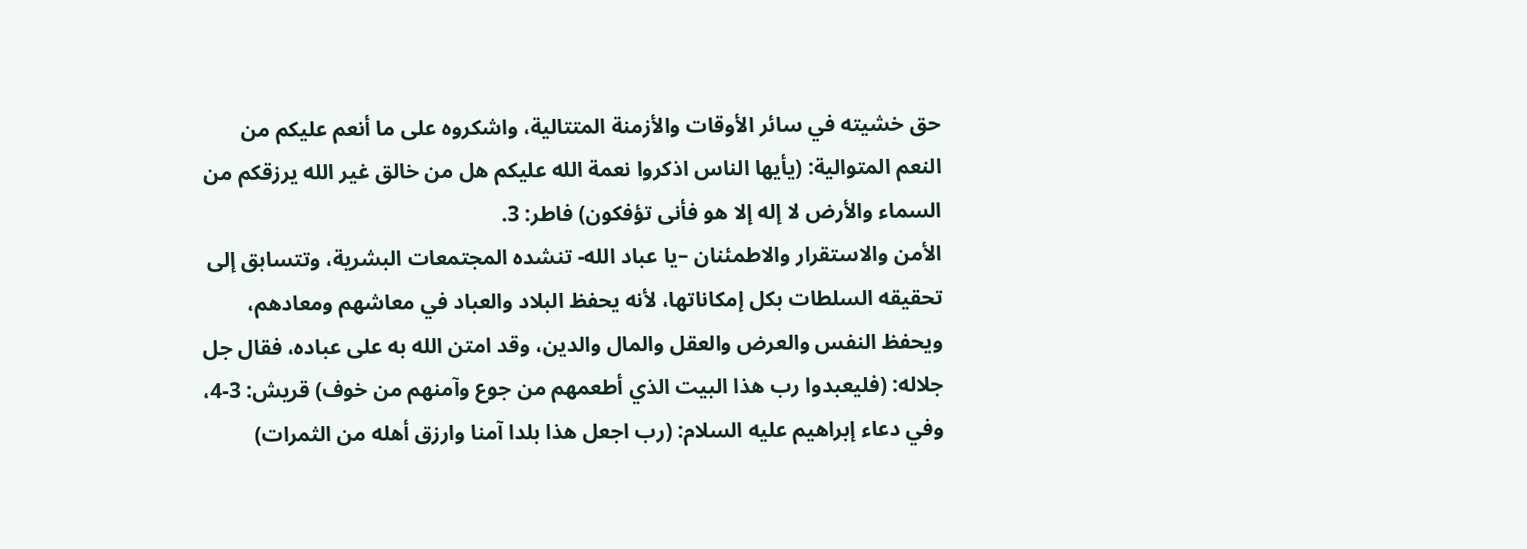حق خشيته في سائر الأوقات والأزمنة المتتالية، واشكروه على ما أنعم عليكم من النعم المتوالية: (يأيها الناس اذكروا نعمة الله عليكم هل من خالق غير الله يرزقكم من السماء والأرض لا إله إلا هو فأنى تؤفكون) فاطر: 3.
الأمن والاستقرار والاطمئنان –يا عباد الله- تنشده المجتمعات البشرية، وتتسابق إلى تحقيقه السلطات بكل إمكاناتها، لأنه يحفظ البلاد والعباد في معاشهم ومعادهم، ويحفظ النفس والعرض والعقل والمال والدين، وقد امتن الله به على عباده، فقال جل جلاله: (فليعبدوا رب هذا البيت الذي أطعمهم من جوع وآمنهم من خوف) قريش: 3-4، وفي دعاء إبراهيم عليه السلام: (رب اجعل هذا بلدا آمنا وارزق أهله من الثمرات)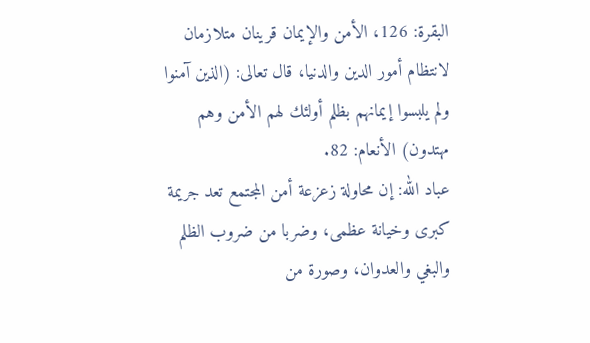البقرة: 126، الأمن والإيمان قرينان متلازمان لانتظام أمور الدين والدنيا، قال تعالى: (الذين آمنوا ولم يلبسوا إيمانهم بظلم أولئك لهم الأمن وهم مهتدون) الأنعام: 82.
عباد الله: إن محاولة زعزعة أمن المجتمع تعد جريمة كبرى وخيانة عظمى، وضربا من ضروب الظلم والبغي والعدوان، وصورة من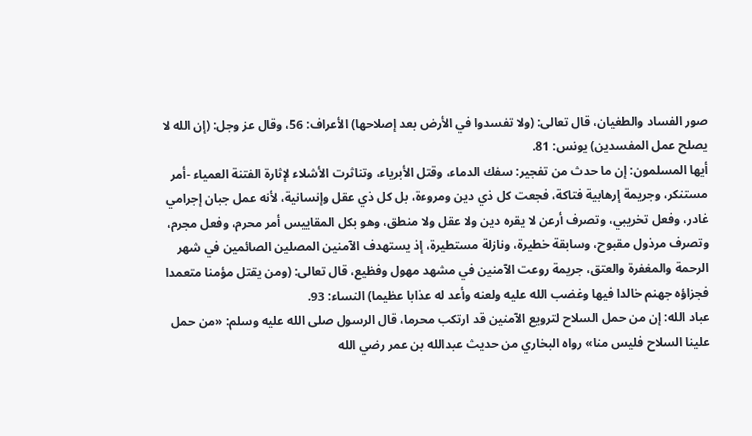صور الفساد والطغيان، قال تعالى: (ولا تفسدوا في الأرض بعد إصلاحها) الأعراف: 56، وقال عز وجل: (إن الله لا يصلح عمل المفسدين) يونس: 81.
أيها المسلمون: إن ما حدث من تفجير: سفك الدماء، وقتل الأبرياء، وتناثرت الأشلاء لإثارة الفتنة العمياء -أمر مستنكر، وجريمة إرهابية فتاكة، فجعت كل ذي دين ومروءة، بل كل ذي عقل وإنسانية، لأنه عمل جبان إجرامي غادر، وفعل تخريبي، وتصرف أرعن لا يقره دين ولا عقل ولا منطق، وهو بكل المقاييس أمر محرم، وفعل مجرم، وتصرف مرذول مقبوح، وسابقة خطيرة، ونازلة مستطيرة، إذ يستهدف الآمنين المصلين الصائمين في شهر الرحمة والمغفرة والعتق، جريمة روعت الآمنين في مشهد مهول وفظيع، قال تعالى: (ومن يقتل مؤمنا متعمدا فجزاؤه جهنم خالدا فيها وغضب الله عليه ولعنه وأعد له عذابا عظيما) النساء: 93.
عباد الله: إن من حمل السلاح لترويع الآمنين قد ارتكب محرما، قال الرسول صلى الله عليه وسلم: «من حمل علينا السلاح فليس منا» رواه البخاري من حديث عبدالله بن عمر رضي الله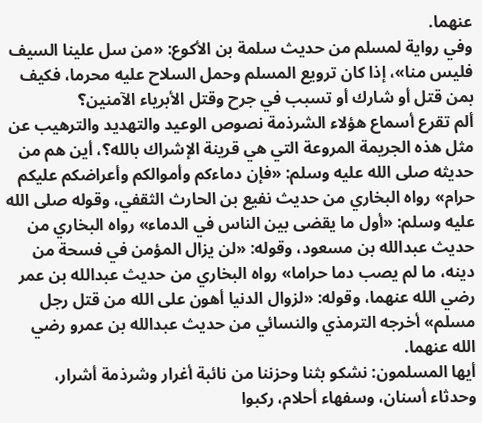عنهما.
وفي رواية لمسلم من حديث سلمة بن الأكوع: «من سل علينا السيف فليس منا»، إذا كان ترويع المسلم وحمل السلاح عليه محرما، فكيف بمن قتل أو شارك أو تسبب في جرح وقتل الأبرياء الآمنين؟
ألم تقرع أسماع هؤلاء الشرذمة نصوص الوعيد والتهديد والترهيب عن مثل هذه الجريمة المروعة التي هي قرينة الإشراك بالله؟، أين هم من حديثه صلى الله عليه وسلم: «فإن دماءكم وأموالكم وأعراضكم عليكم حرام» رواه البخاري من حديث نفيع بن الحارث الثقفي، وقوله صلى الله عليه وسلم: «أول ما يقضى بين الناس في الدماء» رواه البخاري من حديث عبدالله بن مسعود، وقوله: «لن يزال المؤمن في فسحة من دينه، ما لم يصب دما حراما» رواه البخاري من حديث عبدالله بن عمر رضي الله عنهما، وقوله: «لزوال الدنيا أهون على الله من قتل رجل مسلم» أخرجه الترمذي والنسائي من حديث عبدالله بن عمرو رضي الله عنهما.
أيها المسلمون: نشكو بثنا وحزننا من نائبة أغرار وشرذمة أشرار، وحدثاء أسنان، وسفهاء أحلام، ركبوا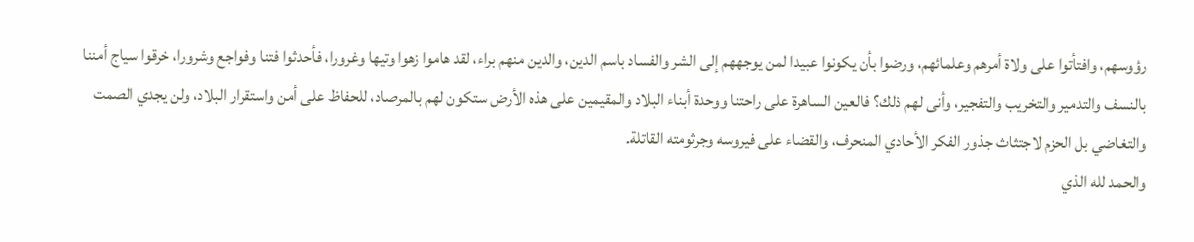رؤوسهم، وافتأتوا على ولاة أمرهم وعلمائهم، ورضوا بأن يكونوا عبيدا لمن يوجههم إلى الشر والفساد باسم الدين، والدين منهم براء، لقد هاموا زهوا وتيها وغرورا، فأحدثوا فتنا وفواجع وشرورا، خرقوا سياج أمننا بالنسف والتدمير والتخريب والتفجير، وأنى لهم ذلك؟ فالعين الساهرة على راحتنا ووحدة أبناء البلاد والمقيمين على هذه الأرض ستكون لهم بالمرصاد، للحفاظ على أمن واستقرار البلاد، ولن يجدي الصمت والتغاضي بل الحزم لاجتثاث جذور الفكر الأحادي المنحرف، والقضاء على فيروسه وجرثومته القاتلة.
والحمد لله الذي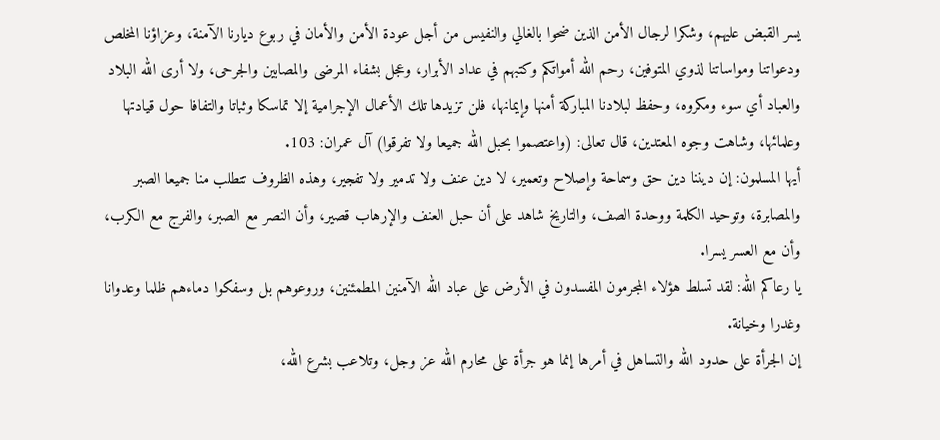يسر القبض عليهم، وشكرا لرجال الأمن الذين ضحوا بالغالي والنفيس من أجل عودة الأمن والأمان في ربوع ديارنا الآمنة، وعزاؤنا المخلص ودعواتنا ومواساتنا لذوي المتوفين، رحم الله أمواتكم وكتبهم في عداد الأبرار، وعجل بشفاء المرضى والمصابين والجرحى، ولا أرى الله البلاد والعباد أي سوء ومكروه، وحفظ لبلادنا المباركة أمنها وإيمانها، فلن تزيدها تلك الأعمال الإجرامية إلا تماسكا وثباتا والتفافا حول قيادتها وعلمائها، وشاهت وجوه المعتدين، قال تعالى: (واعتصموا بحبل الله جميعا ولا تفرقوا) آل عمران: 103.
أيها المسلمون: إن ديننا دين حق وسماحة وإصلاح وتعمير، لا دين عنف ولا تدمير ولا تفجير، وهذه الظروف تتطلب منا جميعا الصبر والمصابرة، وتوحيد الكلمة ووحدة الصف، والتاريخ شاهد على أن حبل العنف والإرهاب قصير، وأن النصر مع الصبر، والفرج مع الكرب، وأن مع العسر يسرا.
يا رعاكم الله: لقد تسلط هؤلاء المجرمون المفسدون في الأرض على عباد الله الآمنين المطمئنين، وروعوهم بل وسفكوا دماءهم ظلما وعدوانا وغدرا وخيانة.
إن الجرأة على حدود الله والتساهل في أمرها إنما هو جرأة على محارم الله عز وجل، وتلاعب بشرع الله،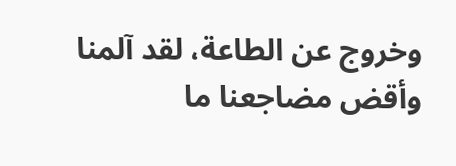وخروج عن الطاعة، لقد آلمنا وأقض مضاجعنا ما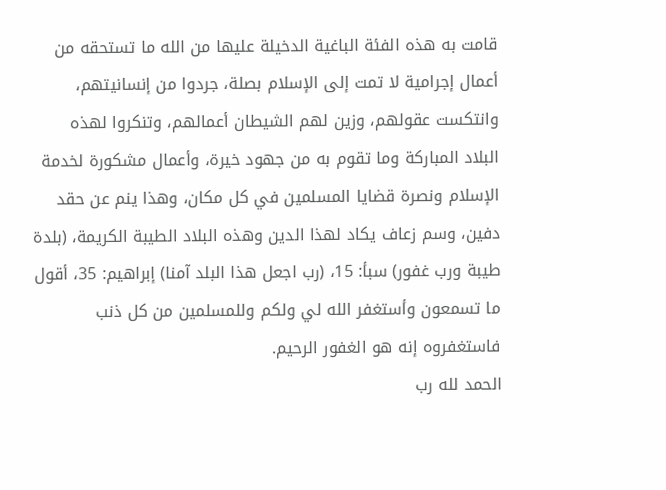قامت به هذه الفئة الباغية الدخيلة عليها من الله ما تستحقه من أعمال إجرامية لا تمت إلى الإسلام بصلة، جردوا من إنسانيتهم، وانتكست عقولهم، وزين لهم الشيطان أعمالهم، وتنكروا لهذه البلاد المباركة وما تقوم به من جهود خيرة، وأعمال مشكورة لخدمة الإسلام ونصرة قضايا المسلمين في كل مكان، وهذا ينم عن حقد دفين، وسم زعاف يكاد لهذا الدين وهذه البلاد الطيبة الكريمة، (بلدة طيبة ورب غفور) سبأ: 15، (رب اجعل هذا البلد آمنا) إبراهيم: 35، أقول ما تسمعون وأستغفر الله لي ولكم وللمسلمين من كل ذنب فاستغفروه إنه هو الغفور الرحيم.
الحمد لله رب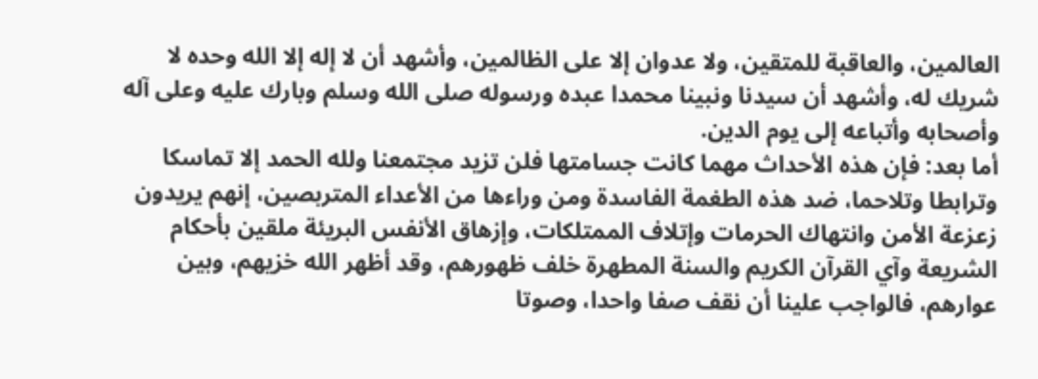العالمين، والعاقبة للمتقين، ولا عدوان إلا على الظالمين، وأشهد أن لا إله إلا الله وحده لا شريك له، وأشهد أن سيدنا ونبينا محمدا عبده ورسوله صلى الله وسلم وبارك عليه وعلى آله وأصحابه وأتباعه إلى يوم الدين.
أما بعد: فإن هذه الأحداث مهما كانت جسامتها فلن تزيد مجتمعنا ولله الحمد إلا تماسكا وترابطا وتلاحما، ضد هذه الطغمة الفاسدة ومن وراءها من الأعداء المتربصين، إنهم يريدون زعزعة الأمن وانتهاك الحرمات وإتلاف الممتلكات، وإزهاق الأنفس البريئة ملقين بأحكام الشريعة وآي القرآن الكريم والسنة المطهرة خلف ظهورهم، وقد أظهر الله خزيهم، وبين عوارهم، فالواجب علينا أن نقف صفا واحدا، وصوتا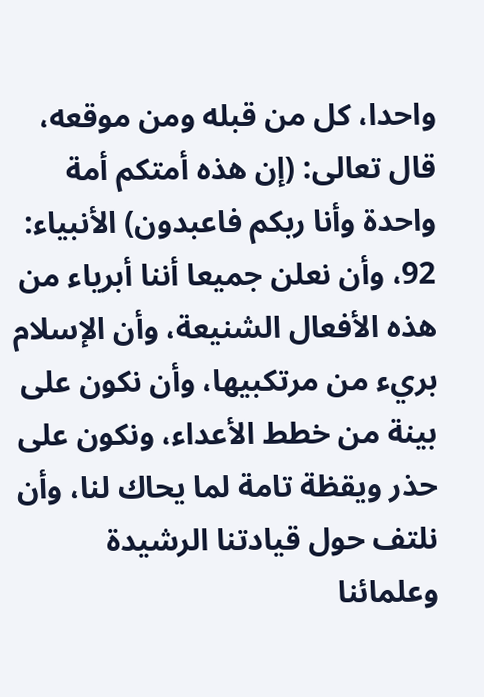واحدا، كل من قبله ومن موقعه، قال تعالى: (إن هذه أمتكم أمة واحدة وأنا ربكم فاعبدون) الأنبياء: 92، وأن نعلن جميعا أننا أبرياء من هذه الأفعال الشنيعة، وأن الإسلام بريء من مرتكبيها، وأن نكون على بينة من خطط الأعداء، ونكون على حذر ويقظة تامة لما يحاك لنا، وأن نلتف حول قيادتنا الرشيدة وعلمائنا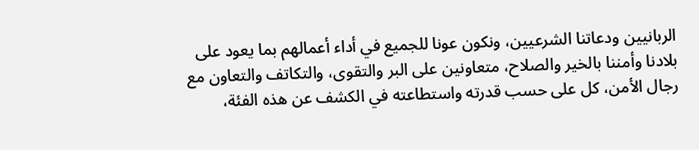الربانيين ودعاتنا الشرعيين، ونكون عونا للجميع في أداء أعمالهم بما يعود على بلادنا وأمننا بالخير والصلاح، متعاونين على البر والتقوى، والتكاتف والتعاون مع رجال الأمن، كل على حسب قدرته واستطاعته في الكشف عن هذه الفئة،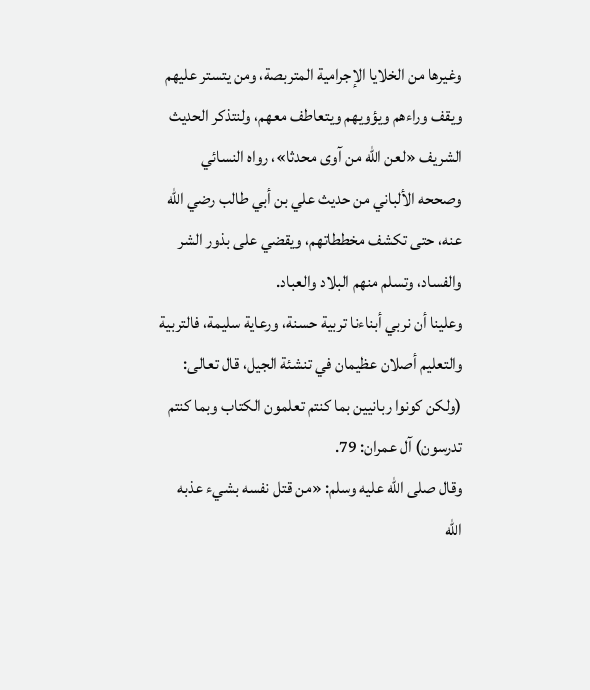وغيرها من الخلايا الإجرامية المتربصة، ومن يتستر عليهم ويقف وراءهم ويؤويهم ويتعاطف معهم، ولنتذكر الحديث الشريف «لعن الله من آوى محدثا»، رواه النسائي وصححه الألباني من حديث علي بن أبي طالب رضي الله عنه، حتى تكشف مخططاتهم، ويقضي على بذور الشر والفساد، وتسلم منهم البلاد والعباد.
وعلينا أن نربي أبناءنا تربية حسنة، ورعاية سليمة، فالتربية والتعليم أصلان عظيمان في تنشئة الجيل، قال تعالى: (ولكن كونوا ربانيين بما كنتم تعلمون الكتاب وبما كنتم تدرسون) آل عمران: 79.
وقال صلى الله عليه وسلم: «من قتل نفسه بشيء عذبه الله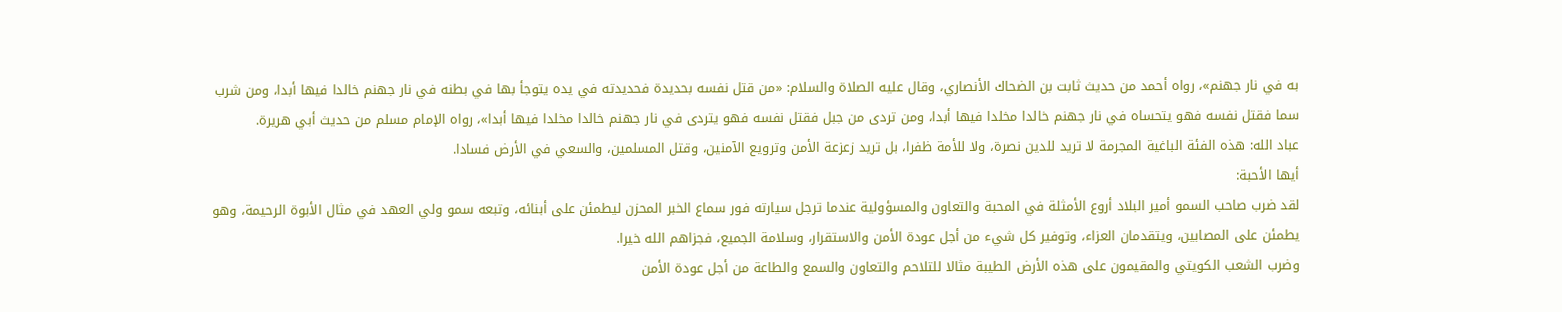به في نار جهنم»، رواه أحمد من حديث ثابت بن الضحاك الأنصاري، وقال عليه الصلاة والسلام: «من قتل نفسه بحديدة فحديدته في يده يتوجأ بها في بطنه في نار جهنم خالدا فيها أبدا، ومن شرب سما فقتل نفسه فهو يتحساه في نار جهنم خالدا مخلدا فيها أبدا، ومن تردى من جبل فقتل نفسه فهو يتردى في نار جهنم خالدا مخلدا فيها أبدا»، رواه الإمام مسلم من حديث أبي هريرة.
عباد الله: هذه الفئة الباغية المجرمة لا تريد للدين نصرة، ولا للأمة ظفرا، بل تريد زعزعة الأمن وترويع الآمنين، وقتل المسلمين، والسعي في الأرض فسادا.
أيها الأحبة:
لقد ضرب صاحب السمو أمير البلاد أروع الأمثلة في المحبة والتعاون والمسؤولية عندما ترجل سيارته فور سماع الخبر المحزن ليطمئن على أبنائه، وتبعه سمو ولي العهد في مثال الأبوة الرحيمة، وهو يطمئن على المصابين، ويتقدمان العزاء، وتوفير كل شيء من أجل عودة الأمن والاستقرار، وسلامة الجميع، فجزاهم الله خيرا.
وضرب الشعب الكويتي والمقيمون على هذه الأرض الطيبة مثالا للتلاحم والتعاون والسمع والطاعة من أجل عودة الأمن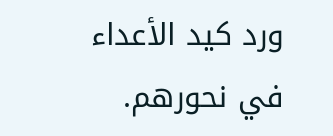ورد كيد الأعداء في نحورهم.